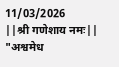11/03/2026
||श्री गणेशाय नमः||
"अश्वमेध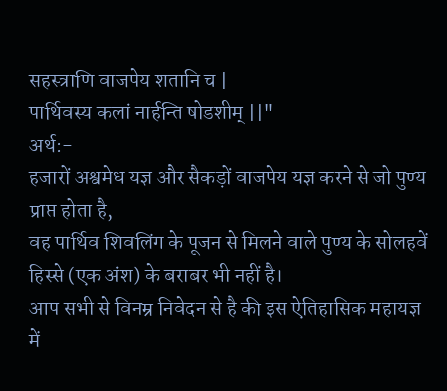सहस्त्राणि वाजपेय शतानि च |
पार्थिवस्य कलां नार्हन्ति षोडशीम् ||"
अर्थ:-
हजारों अश्वमेध यज्ञ और सैकड़ों वाजपेय यज्ञ करने से जो पुण्य प्राप्त होता है,
वह पार्थिव शिवलिंग के पूजन से मिलने वाले पुण्य के सोलहवें हिस्से (एक अंश) के बराबर भी नहीं है।
आप सभी से विनम्र निवेदन से है की इस ऐतिहासिक महायज्ञ में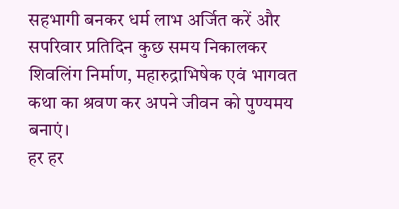सहभागी बनकर धर्म लाभ अर्जित करें और सपरिवार प्रतिदिन कुछ समय निकालकर शिवलिंग निर्माण, महारुद्राभिषेक एवं भागवत कथा का श्रवण कर अपने जीवन को पुण्यमय बनाएं।
हर हर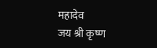महादेव
जय श्री कृष्ण